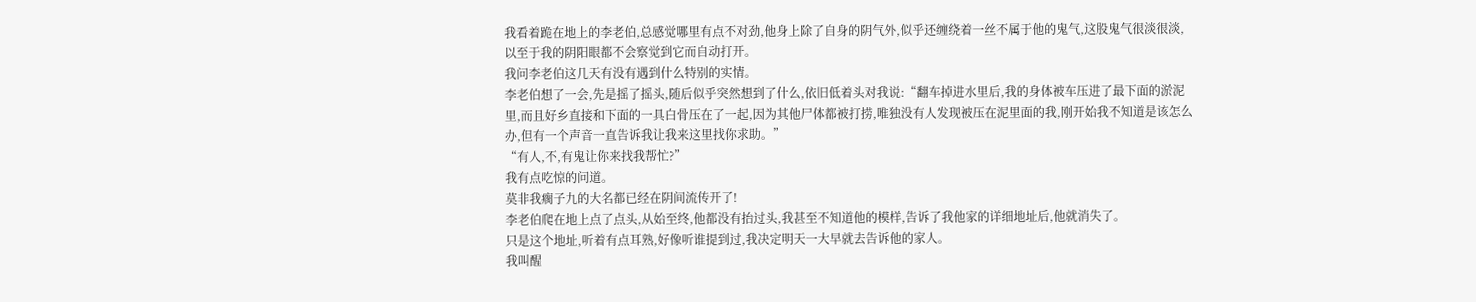我看着跪在地上的李老伯,总感觉哪里有点不对劲,他身上除了自身的阴气外,似乎还缠绕着一丝不属于他的鬼气,这股鬼气很淡很淡,以至于我的阴阳眼都不会察觉到它而自动打开。
我问李老伯这几天有没有遇到什么特别的实情。
李老伯想了一会,先是摇了摇头,随后似乎突然想到了什么,依旧低着头对我说:“翻车掉进水里后,我的身体被车压进了最下面的淤泥里,而且好乡直接和下面的一具白骨压在了一起,因为其他尸体都被打捞,唯独没有人发现被压在泥里面的我,刚开始我不知道是该怎么办,但有一个声音一直告诉我让我来这里找你求助。”
“有人,不,有鬼让你来找我帮忙?”
我有点吃惊的问道。
莫非我瘸子九的大名都已经在阴间流传开了!
李老伯爬在地上点了点头,从始至终,他都没有抬过头,我甚至不知道他的模样,告诉了我他家的详细地址后,他就消失了。
只是这个地址,听着有点耳熟,好像听谁提到过,我决定明天一大早就去告诉他的家人。
我叫醒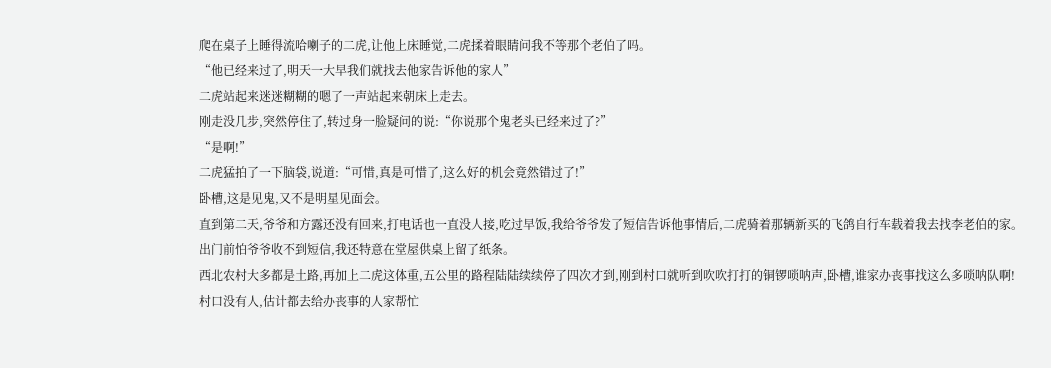爬在桌子上睡得流哈喇子的二虎,让他上床睡觉,二虎揉着眼睛问我不等那个老伯了吗。
“他已经来过了,明天一大早我们就找去他家告诉他的家人”
二虎站起来迷迷糊糊的嗯了一声站起来朝床上走去。
刚走没几步,突然停住了,转过身一脸疑问的说:“你说那个鬼老头已经来过了?”
“是啊!”
二虎猛拍了一下脑袋,说道:“可惜,真是可惜了,这么好的机会竟然错过了!”
卧槽,这是见鬼,又不是明星见面会。
直到第二天,爷爷和方露还没有回来,打电话也一直没人接,吃过早饭,我给爷爷发了短信告诉他事情后,二虎骑着那辆新买的飞鸽自行车载着我去找李老伯的家。
出门前怕爷爷收不到短信,我还特意在堂屋供桌上留了纸条。
西北农村大多都是土路,再加上二虎这体重,五公里的路程陆陆续续停了四次才到,刚到村口就听到吹吹打打的铜锣唢呐声,卧槽,谁家办丧事找这么多唢呐队啊!
村口没有人,估计都去给办丧事的人家帮忙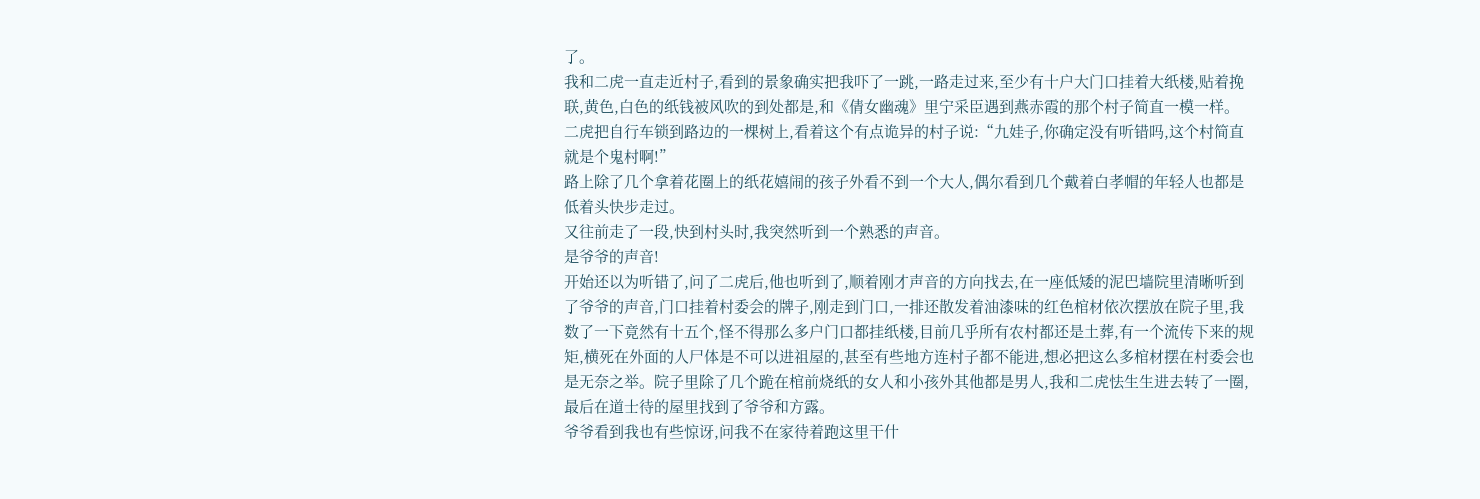了。
我和二虎一直走近村子,看到的景象确实把我吓了一跳,一路走过来,至少有十户大门口挂着大纸楼,贴着挽联,黄色,白色的纸钱被风吹的到处都是,和《倩女幽魂》里宁采臣遇到燕赤霞的那个村子简直一模一样。
二虎把自行车锁到路边的一棵树上,看着这个有点诡异的村子说:“九娃子,你确定没有听错吗,这个村简直就是个鬼村啊!”
路上除了几个拿着花圈上的纸花嬉闹的孩子外看不到一个大人,偶尔看到几个戴着白孝帽的年轻人也都是低着头快步走过。
又往前走了一段,快到村头时,我突然听到一个熟悉的声音。
是爷爷的声音!
开始还以为听错了,问了二虎后,他也听到了,顺着刚才声音的方向找去,在一座低矮的泥巴墙院里清晰听到了爷爷的声音,门口挂着村委会的牌子,刚走到门口,一排还散发着油漆味的红色棺材依次摆放在院子里,我数了一下竟然有十五个,怪不得那么多户门口都挂纸楼,目前几乎所有农村都还是土葬,有一个流传下来的规矩,横死在外面的人尸体是不可以进祖屋的,甚至有些地方连村子都不能进,想必把这么多棺材摆在村委会也是无奈之举。院子里除了几个跪在棺前烧纸的女人和小孩外其他都是男人,我和二虎怯生生进去转了一圈,最后在道士待的屋里找到了爷爷和方露。
爷爷看到我也有些惊讶,问我不在家待着跑这里干什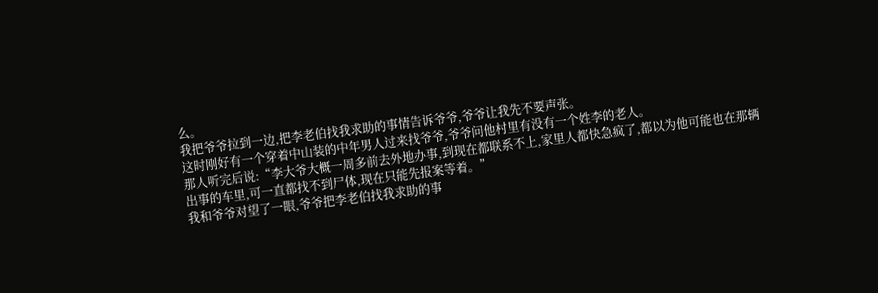么。
我把爷爷拉到一边,把李老伯找我求助的事情告诉爷爷,爷爷让我先不要声张。
这时刚好有一个穿着中山装的中年男人过来找爷爷,爷爷问他村里有没有一个姓李的老人。
那人听完后说:“李大爷大概一周多前去外地办事,到现在都联系不上,家里人都快急疯了,都以为他可能也在那辆出事的车里,可一直都找不到尸体,现在只能先报案等着。”
我和爷爷对望了一眼,爷爷把李老伯找我求助的事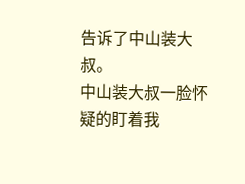告诉了中山装大叔。
中山装大叔一脸怀疑的盯着我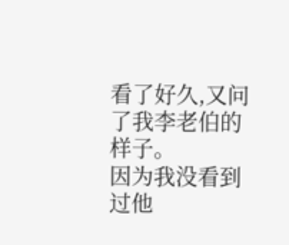看了好久,又问了我李老伯的样子。
因为我没看到过他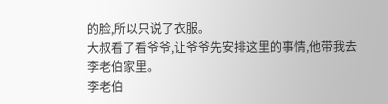的脸,所以只说了衣服。
大叔看了看爷爷,让爷爷先安排这里的事情,他带我去李老伯家里。
李老伯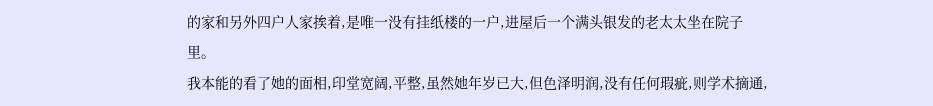的家和另外四户人家挨着,是唯一没有挂纸楼的一户,进屋后一个满头银发的老太太坐在院子里。
我本能的看了她的面相,印堂宽阔,平整,虽然她年岁已大,但色泽明润,没有任何瑕疵,则学术摘通,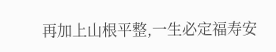再加上山根平整,一生必定福寿安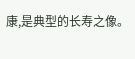康,是典型的长寿之像。